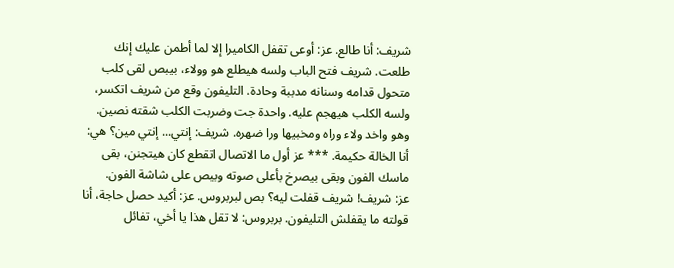شريف: أنا طالع. عز: أوعى تقفل الكاميرا إلا لما أطمن عليك إنك طلعت. شريف فتح الباب ولسه هيطلع هو وولاء، بيبص لقى كلب متحول قدامه وسنانه مدببة وحادة. التليفون وقع من شريف اتكسر، ولسه الكلب هيهجم عليه. واحدة جت وضربت الكلب شقته نصين. وهو واخد ولاء وراه ومخبيها ورا ضهره. شريف: إنتي... إنتي مين؟ هي: أنا الخالة حكيمة. *** عز أول ما الاتصال اتقطع كان هيتجنن، بقى ماسك الفون وبقى بيصرخ بأعلى صوته وبيص على شاشة الفون.
عز: شريف! شريف قفلت ليه؟ بص لبربروس. عز: أكيد حصل حاجة، أنا قولته ما يقفلش التليفون. بربروس: لا تقل هذا يا أخي، تفائل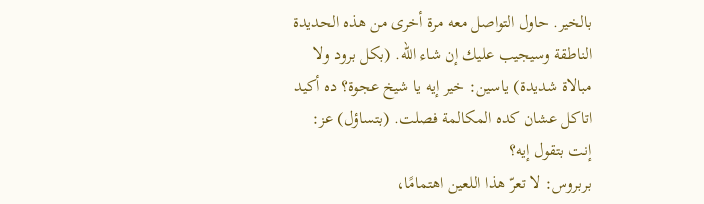بالخير. حاول التواصل معه مرة أخرى من هذه الحديدة الناطقة وسيجيب عليك إن شاء الله. (بكل برود ولا مبالاة شديدة) ياسين: خير إيه يا شيخ عجوة؟ ده أكيد اتاكل عشان كده المكالمة فصلت. (بتساؤل) عز: إنت بتقول إيه؟
بربروس: لا تعرّ هذا اللعين اهتمامًا،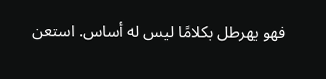فهو يهرطل بكلامًا ليس له أساس. استعن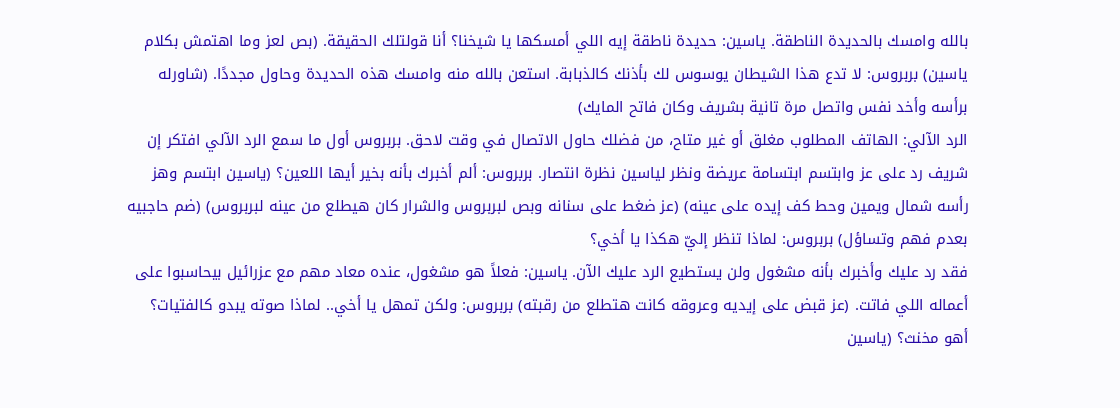بالله وامسك بالحديدة الناطقة. ياسين: حديدة ناطقة إيه اللي أمسكها يا شيخنا؟ أنا قولتلك الحقيقة. (بص لعز وما اهتمش بكلام ياسين) بربروس: لا تدع هذا الشيطان يوسوس لك بأذنك كالذبابة. استعن بالله منه وامسك هذه الحديدة وحاول مجددًا. (شاورله برأسه وأخد نفس واتصل مرة تانية بشريف وكان فاتح المايك)
الرد الآلي: الهاتف المطلوب مغلق أو غير متاح، من فضلك حاول الاتصال في وقت لاحق. بربروس أول ما سمع الرد الآلي افتكر إن شريف رد على عز وابتسم ابتسامة عريضة ونظر لياسين نظرة انتصار. بربروس: ألم أخبرك بأنه بخير أيها اللعين؟ (ياسين ابتسم وهز رأسه شمال ويمين وحط كف إيده على عينه) (عز ضغط على سنانه وبص لبربروس والشرار كان هيطلع من عينه لبربروس) (ضم حاجبيه بعدم فهم وتساؤل) بربروس: لماذا تنظر إليّ هكذا يا أخي؟
فقد رد عليك وأخبرك بأنه مشغول ولن يستطيع الرد عليك الآن. ياسين: فعلاً هو مشغول، عنده معاد مهم مع عزرائيل بيحاسبوا على أعماله اللي فاتت. (عز قبض على إيديه وعروقه كانت هتطلع من رقبته) بربروس: ولكن تمهل يا أخي.. لماذا صوته يبدو كالفتيات؟ أهو مخنث؟ (ياسين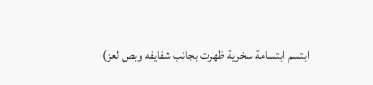ابتسم ابتسامة سخرية ظهرت بجانب شفايفه وبص لعز)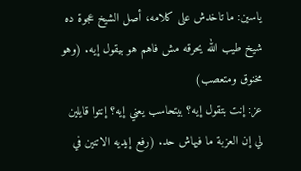ياسين: ما تاخدش على كلامه، أصل الشيخ عجوة ده شيخ طيب الله يحرقه مش فاهم هو بيقول إيه. (وهو مخنوق ومتعصب)
عز: إنت بتقول إيه؟ بيتحاسب يعني إيه؟ إنتوا قايلين لي إن العزبة ما فيهاش حد. (رفع إيديه الاتنين في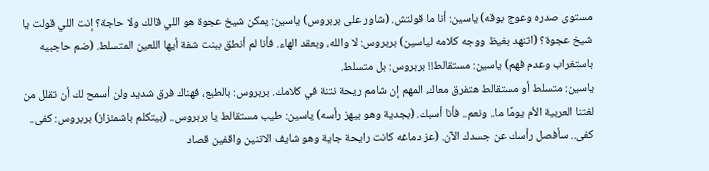مستوى صدره وعوج بوقه) ياسين: أنا ما قولتش. (شاور على بربروس) ياسين: يمكن شيخ عجوة هو اللي قالك ولا حاجة؟ إنت اللي قولت يا شيخ عجوة؟ (اتنهد بغيظ ووجه كلامه لياسين) بربروس: لا والله، وبعقد الهاء. فأنا لم أنطق ببنت شفة أيها اللعين المتسلط. (ضم حاجبيه باستغراب وعدم فهم) ياسين: مستقالط!! بربروس: بل متسلط.
ياسين: متسلط أو مستقالط هتفرق معاك، المهم إن شامم ريحة نتنة في كلامك. بربروس: بالطبع، فهناك فرق شديد ولن أسمح لك أن تقلل من لغتنا العربية الأم يومًا ما.. ونعم.. فأنا أسبك. (بجدية وهو بيهز رأسه) ياسين: طيب مستقالط يا بربروس.. (بيتكلم باشمئزاز) بربروس: كفى.. كفى.. سأفصل رأسك عن جسدك الآن. (عز دماغه كانت رايحة جاية وهو شايف الاتنين واقفين قصاد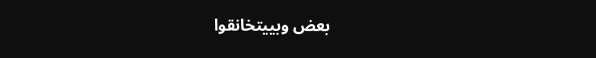بعض وبييتخانقوا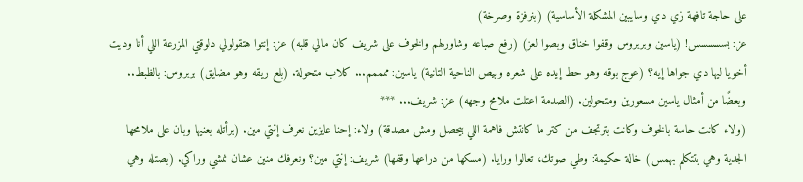على حاجة تافهة زي دي وسايبين المشكلة الأساسية) (بنرفزة وصرخة)
عز: بسسسسس! (ياسين وبربروس وقفوا خناق وبصوا لعز) (رفع صباعه وشاورلهم والخوف على شريف كان مالي قلبه) عز: إنتوا هتقولولي دلوقتي المزرعة اللي أنا وديت أخويا ليها دي جواها إيه؟ (عوج بوقه وهو حط إيده على شعره وبيص الناحية التانية) ياسين: ممممم... كلاب متحولة. (بلع ريقه وهو مضايق) بربروس: بالظبط.. وبعضًا من أمثال ياسين مسعورين ومتحولين. (الصدمة اعتلت ملامح وجهه) عز: شريف... ***
(ولاء كانت حاسة بالخوف وكانت بترتجف من كتر ما كانتش فاهمة اللي بيحصل ومش مصدقة) ولاء: إحنا عايزين نعرف إنتي مين. (برأتله بعنيها وبان على ملامحها الجدية وهي بتتكلم بهمس) خالة حكيمة: وطي صوتك، تعالوا ورايا. (مسكها من دراعها وقفها) شريف: إنتي مين؟ ونعرفك منين عشان نمشي وراكي. (بصتله وهي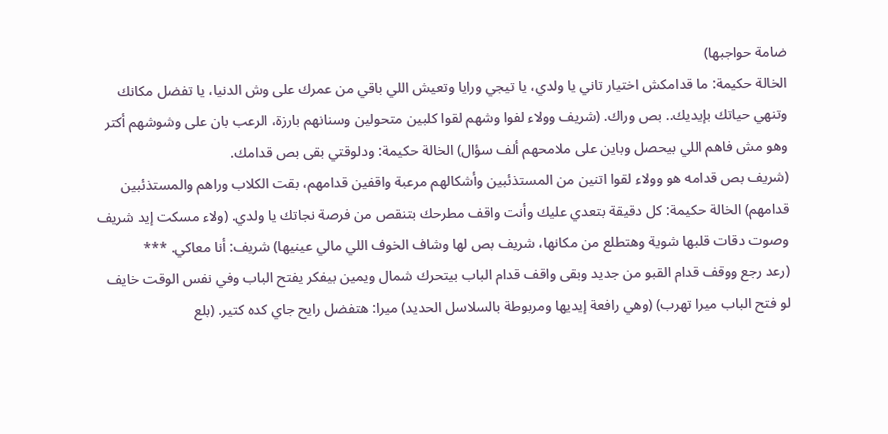ضامة حواجبها)
الخالة حكيمة: ما قدامكش اختيار تاني يا ولدي، يا تيجي ورايا وتعيش اللي باقي من عمرك على وش الدنيا، يا تفضل مكانك وتنهي حياتك بإيديك.. بص وراك. (شريف وولاء لفوا وشهم لقوا كلبين متحولين وسنانهم بارزة، الرعب بان على وشوشهم أكتر وهو مش فاهم اللي بيحصل وباين على ملامحهم ألف سؤال) الخالة حكيمة: ودلوقتي بقى بص قدامك.
(شريف بص قدامه هو وولاء لقوا اتنين من المستذئبين وأشكالهم مرعبة واقفين قدامهم، بقت الكلاب وراهم والمستذئبين قدامهم) الخالة حكيمة: كل دقيقة بتعدي عليك وأنت واقف مطرحك بتنقص من فرصة نجاتك يا ولدي. (ولاء مسكت إيد شريف وصوت دقات قلبها شوية وهتطلع من مكانها، شريف بص لها وشاف الخوف اللي مالي عينيها) شريف: أنا معاكي. ***
(رعد رجع ووقف قدام القبو من جديد وبقى واقف قدام الباب بيتحرك شمال ويمين بيفكر يفتح الباب وفي نفس الوقت خايف لو فتح الباب ميرا تهرب) (وهي رافعة إيديها ومربوطة بالسلاسل الحديد) ميرا: هتفضل رايح جاي كده كتير. (بلع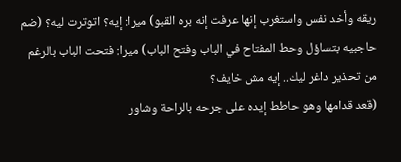ريقه وأخد نفس واستغرب إنها عرفت إنه بره القبو) ميرا: إيه؟ اتوترت ليه؟ (ضم حاجبيه بتساؤل وحط المفتاح في الباب وفتح الباب) ميرا: فتحت الباب بالرغم من تحذير داغر ليك.. إيه مش خايف؟
(قعد قدامها وهو حاطط إيده على جرحه بالراحة وشاور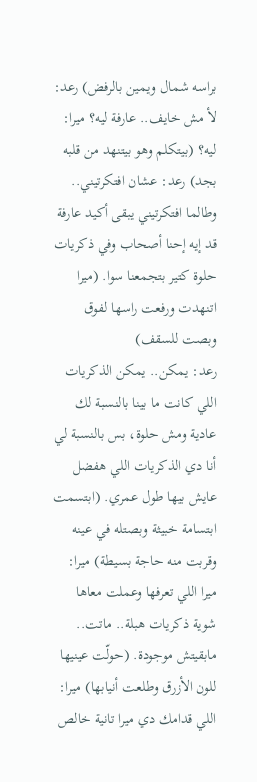براسه شمال ويمين بالرفض) رعد: لأ مش خايف.. عارفة ليه؟ ميرا: ليه؟ (بيتكلم وهو بيتنهد من قلبه بجد) رعد: عشان افتكرتيني.. وطالما افتكرتيني يبقى أكيد عارفة قد إيه إحنا أصحاب وفي ذكريات حلوة كتير بتجمعنا سوا. (ميرا اتنهدت ورفعت راسها لفوق وبصت للسقف)
رعد: يمكن.. يمكن الذكريات اللي كانت ما بينا بالنسبة لك عادية ومش حلوة، بس بالنسبة لي أنا دي الذكريات اللي هفضل عايش بيها طول عمري. (ابتسمت ابتسامة خبيثة وبصتله في عينه وقربت منه حاجة بسيطة) ميرا: ميرا اللي تعرفها وعملت معاها شوية ذكريات هبلة.. ماتت.. مابقيتش موجودة. (حولّت عينيها للون الأزرق وطلعت أنيابها) ميرا: اللي قدامك دي ميرا تانية خالص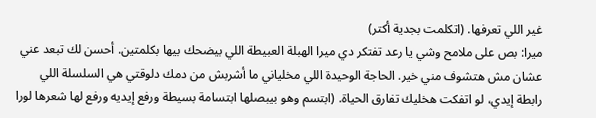غير اللي تعرفها. (اتكلمت بجدية أكتر)
ميرا: بص على ملامح وشي يا رعد تفتكر دي ميرا الهبلة العبيطة اللي بيضحك بيها بكلمتين. أحسن لك تبعد عني عشان مش هتشوف مني خير. الحاجة الوحيدة اللي مخلياني ما أشربش من دمك دلوقتي هي السلسلة اللي رابطة إيدي، لو اتفكت هخليك تفارق الحياة. (ابتسم وهو بيبصلها ابتسامة بسيطة ورفع إيديه ورفع لها شعرها لورا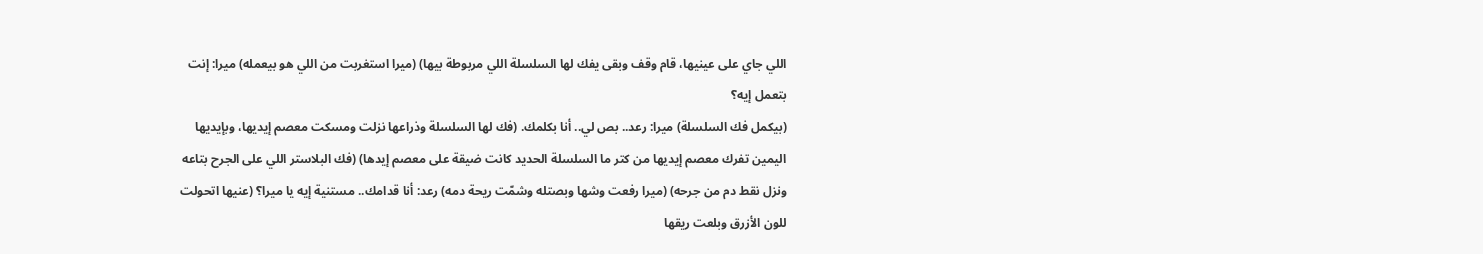اللي جاي على عينيها، قام وقف وبقى يفك لها السلسلة اللي مربوطة بيها) (ميرا استغربت من اللي هو بيعمله) ميرا: إنت بتعمل إيه؟
(بيكمل فك السلسلة) ميرا: رعد.. بص لي.. أنا بكلمك. (فك لها السلسلة وذراعها نزلت ومسكت معصم إيديها، وبإيديها اليمين تفرك معصم إيديها من كتر ما السلسلة الحديد كانت ضيقة على معصم إيدها) (فك البلاستر اللي على الجرح بتاعه ونزل نقط دم من جرحه) (ميرا رفعت وشها وبصتله وشمّت ريحة دمه) رعد: أنا قدامك.. مستنية إيه يا ميرا؟ (عنيها اتحولت للون الأزرق وبلعت ريقها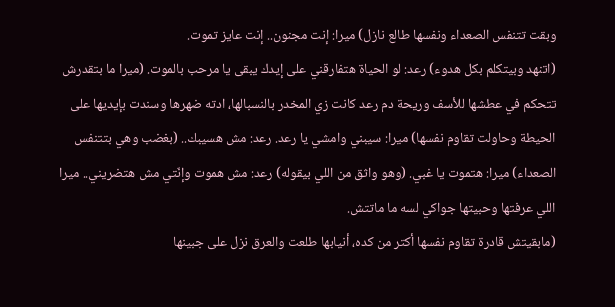وبقت تتنفس الصعداء ونفسها طالع نازل) ميرا: إنت مجنون.. إنت عايز تموت.
(اتنهد وبيتكلم بكل هدوء) رعد: لو الحياة هتفارقني على إيدك يبقى يا مرحب بالموت. (ميرا ما بتقدرش تتحكم في عطشها للأسف وريحة دم رعد كانت زي المخدر بالنسبالها، ادته ضهرها وسندت بإيديها على الحيطة وحاولت تقاوم نفسها) ميرا: سيبني وامشي يا رعد. رعد: مش هسيبك.. (بغضب وهي بتتنفس الصعداء) ميرا: هتموت يا غبي. (وهو واثق من اللي بيقوله) رعد: مش هموت وإنّتي مش هتضريني.. ميرا اللي عرفتها وحبيتها جواكي لسه ما ماتتش.
(مابقيتش قادرة تقاوم نفسها أكتر من كده، أنيابها طلعت والعرق نزل على جبينها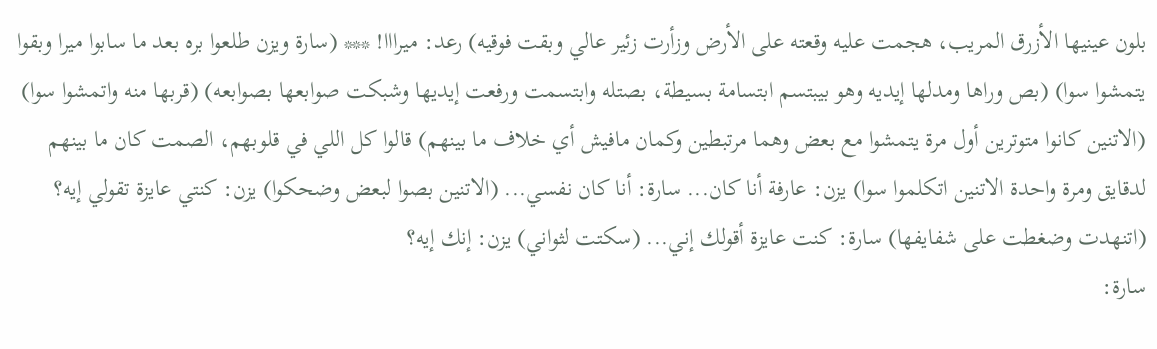بلون عينيها الأزرق المريب، هجمت عليه وقعته على الأرض وزأرت زئير عالي وبقت فوقيه) رعد: ميرااا! *** (سارة ويزن طلعوا بره بعد ما سابوا ميرا وبقوا يتمشوا سوا) (بص وراها ومدلها إيديه وهو بيبتسم ابتسامة بسيطة، بصتله وابتسمت ورفعت إيديها وشبكت صوابعها بصوابعه) (قربها منه واتمشوا سوا)
(الاتنين كانوا متوترين أول مرة يتمشوا مع بعض وهما مرتبطين وكمان مافيش أي خلاف ما بينهم) قالوا كل اللي في قلوبهم، الصمت كان ما بينهم لدقايق ومرة واحدة الاتنين اتكلموا سوا) يزن: عارفة أنا كان... سارة: أنا كان نفسي... (الاتنين بصوا لبعض وضحكوا) يزن: كنتي عايزة تقولي إيه؟ (اتنهدت وضغطت على شفايفها) سارة: كنت عايزة أقولك إني... (سكتت لثواني) يزن: إنك إيه؟
سارة: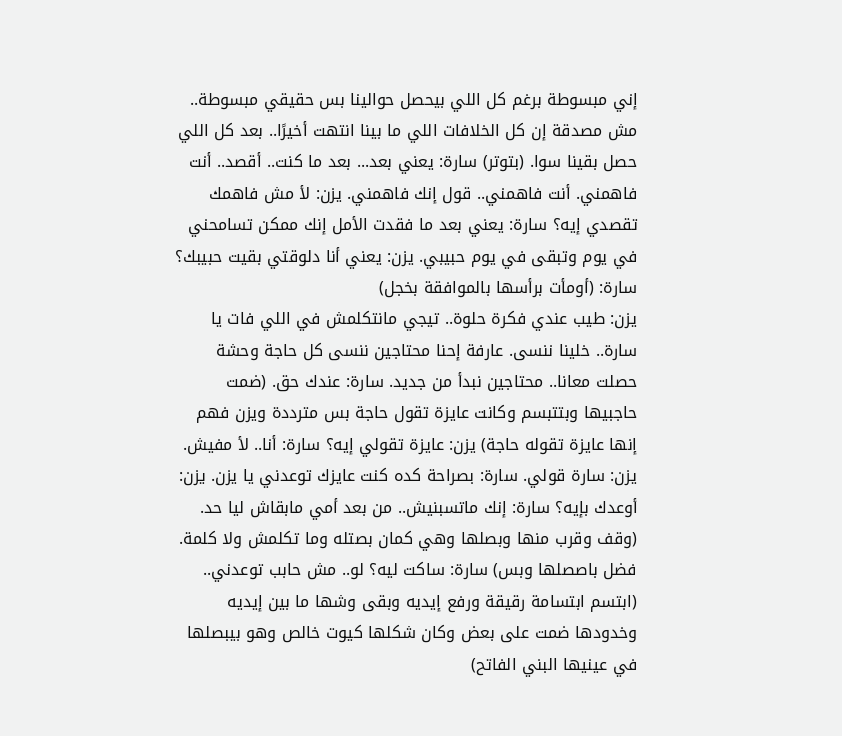إني مبسوطة برغم كل اللي بيحصل حوالينا بس حقيقي مبسوطة.. مش مصدقة إن كل الخلافات اللي ما بينا انتهت أخيرًا.. بعد كل اللي حصل بقينا سوا. (بتوتر) سارة: يعني بعد... بعد ما كنت.. أقصد.. أنت فاهمني. أنت فاهمني.. قول إنك فاهمني. يزن: لأ مش فاهمك تقصدي إيه؟ سارة: يعني بعد ما فقدت الأمل إنك ممكن تسامحني في يوم وتبقى في يوم حبيبي. يزن: يعني أنا دلوقتي بقيت حبيبك؟ سارة: (أومأت برأسها بالموافقة بخجل)
يزن: طيب عندي فكرة حلوة.. تيجي مانتكلمش في اللي فات يا سارة.. خلينا ننسى. عارفة إحنا محتاجين ننسى كل حاجة وحشة حصلت معانا.. محتاجين نبدأ من جديد. سارة: عندك حق. (ضمت حاجبيها وبتتبسم وكانت عايزة تقول حاجة بس مترددة ويزن فهم إنها عايزة تقوله حاجة) يزن: عايزة تقولي إيه؟ سارة: أنا.. لأ مفيش. يزن: سارة قولي. سارة: بصراحة كده كنت عايزك توعدني يا يزن. يزن: أوعدك بإيه؟ سارة: إنك ماتسبنيش.. من بعد أمي مابقاش ليا حد.
(وقف وقرب منها وبصلها وهي كمان بصتله وما تكلمش ولا كلمة. فضل باصصلها وبس) سارة: ساكت ليه؟ لو.. مش حابب توعدني.. (ابتسم ابتسامة رقيقة ورفع إيديه وبقى وشها ما بين إيديه وخدودها ضمت على بعض وكان شكلها كيوت خالص وهو بيبصلها في عينيها البني الفاتح)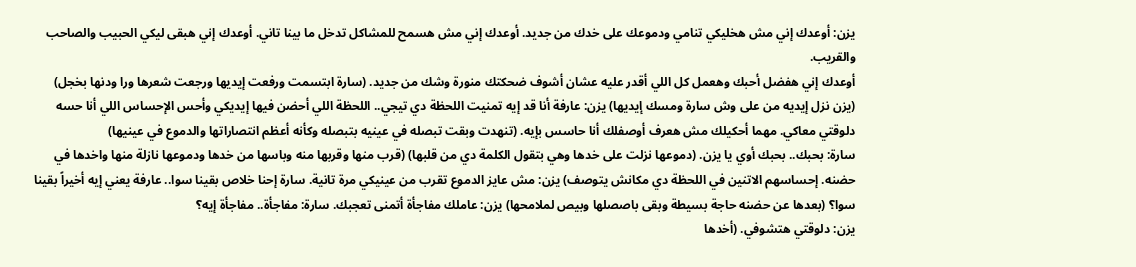يزن: أوعدك إني مش هخليكي تنامي ودموعك على خدك من جديد. أوعدك إني مش هسمح للمشاكل تدخل ما بينا تاني. أوعدك إني هبقى ليكي الحبيب والصاحب والقريب.
أوعدك إني هفضل أحبك وهعمل كل اللي أقدر عليه عشان أشوف ضحكتك منورة وشك من جديد. (سارة ابتسمت ورفعت إيديها ورجعت شعرها ورا ودنها بخجل) (يزن نزل إيديه من على وش سارة ومسك إيديها) يزن: عارفة أنا قد إيه تمنيت اللحظة دي تيجي.. اللحظة اللي أحضن فيها إيديكي وأحس الإحساس اللي أنا حسه دلوقتي معاكي. مهما أحكيلك مش هعرف أوصفلك أنا حاسس بإيه. (تنهدت وبقت تبصله في عينيه بتبصله وكأنه أعظم انتصاراتها والدموع في عينيها)
سارة: بحبك.. بحبك أوي يا يزن. (دموعها نزلت على خدها وهي بتقول الكلمة دي من قلبها) (قرب منها وقربها منه وباسها من خدها ودموعها نازلة منها واخدها في حضنه. إحساسهم الاتنين في اللحظة دي مكانش يتوصف) يزن: مش عايز الدموع تقرب من عينيكي مرة تانية. سارة إحنا خلاص بقينا سوا.. عارفة يعني إيه أخيراً بقينا سوا؟ (بعدها عن حضنه حاجة بسيطة وبقى باصصلها وبيص لملامحها) يزن: عاملك مفاجأة أتمنى تعجبك. سارة: مفاجأة.. مفاجأة إيه؟
يزن: دلوقتي هتشوفي. (أخدها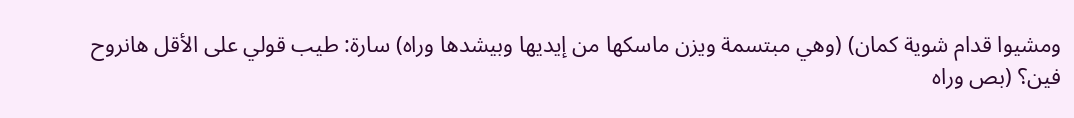ومشيوا قدام شوية كمان) (وهي مبتسمة ويزن ماسكها من إيديها وبيشدها وراه) سارة: طيب قولي على الأقل هانروح فين؟ (بص وراه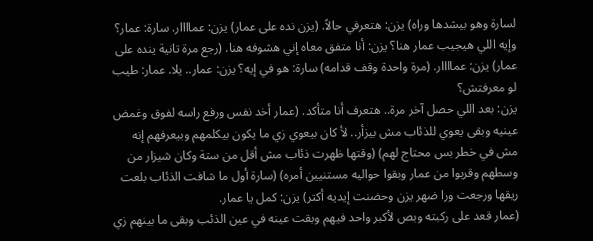لسارة وهو بيشدها وراه) يزن: هتعرفي حالاً. (يزن نده على عمار) يزن: عماااار. سارة: عمار؟ وإيه اللي هيجيب عمار هنا؟ يزن: أنا متفق معاه إني هشوفه هنا. (رجع مرة تانية ينده على عمار) يزن: عماااار. (مرة واحدة وقف قدامه) سارة: هو في إيه؟ يزن: عمار.. يلا. عمار: طيب لو معرفتش؟
يزن: بعد اللي حصل آخر مرة.. هتعرف أنا متأكد. (عمار أخد نفس ورفع راسه لفوق وغمض عينيه وبقى يعوي للذئاب مش بيزأر.. لأ كان بيعوي زي ما يكون بيكلمهم وبيعرفهم إنه مش في خطر بس محتاج لهم) (وقتها ظهرت ذئاب مش أقل من ستة وكان شيزار من وسطهم وقربوا من عمار وبقوا حواليه مستنيين أمره) (سارة أول ما شافت الذئاب بلعت ريقها ورجعت ورا ضهر يزن وحضنت إيديه أكتر) يزن: كمل يا عمار.
(عمار قعد على ركبته وبص لأكبر واحد فيهم وبقت عينه في عين الذئب وبقى ما بينهم زي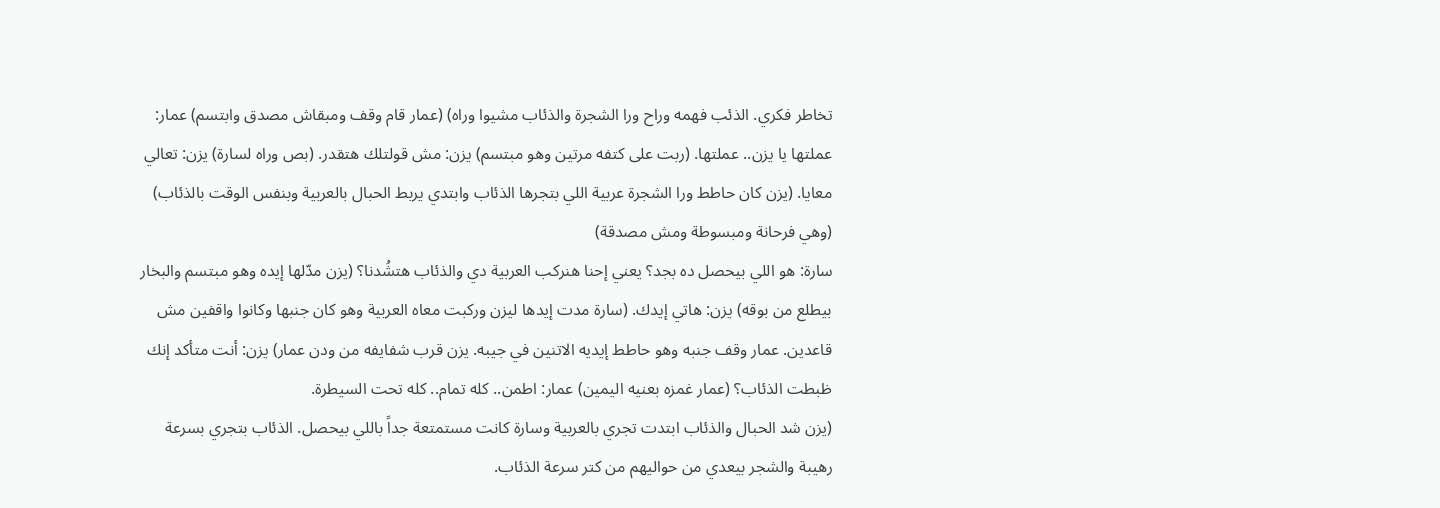تخاطر فكري. الذئب فهمه وراح ورا الشجرة والذئاب مشيوا وراه) (عمار قام وقف ومبقاش مصدق وابتسم) عمار: عملتها يا يزن.. عملتها. (ربت على كتفه مرتين وهو مبتسم) يزن: مش قولتلك هتقدر. (بص وراه لسارة) يزن: تعالي معايا. (يزن كان حاطط ورا الشجرة عربية اللي بتجرها الذئاب وابتدي يربط الحبال بالعربية وبنفس الوقت بالذئاب) (وهي فرحانة ومبسوطة ومش مصدقة)
سارة: هو اللي بيحصل ده بجد؟ يعني إحنا هنركب العربية دي والذئاب هتشُدنا؟ (يزن مدّلها إيده وهو مبتسم والبخار بيطلع من بوقه) يزن: هاتي إيدك. (سارة مدت إيدها ليزن وركبت معاه العربية وهو كان جنبها وكانوا واقفين مش قاعدين. عمار وقف جنبه وهو حاطط إيديه الاتنين في جيبه. يزن قرب شفايفه من ودن عمار) يزن: أنت متأكد إنك ظبطت الذئاب؟ (عمار غمزه بعنيه اليمين) عمار: اطمن.. كله تمام.. كله تحت السيطرة.
(يزن شد الحبال والذئاب ابتدت تجري بالعربية وسارة كانت مستمتعة جداً باللي بيحصل. الذئاب بتجري بسرعة رهيبة والشجر بيعدي من حواليهم من كتر سرعة الذئاب.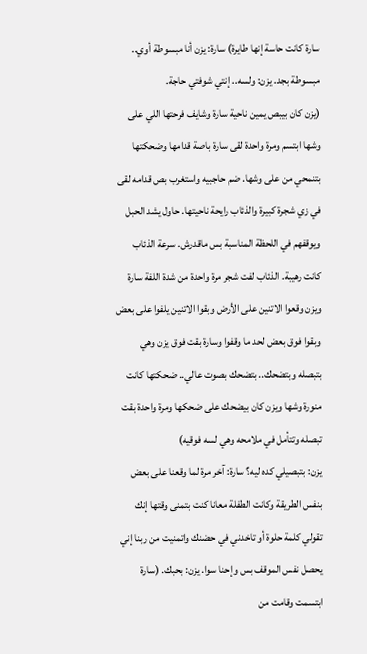سارة كانت حاسة إنها طايرة) سارة: يزن أنا مبسوطة أوي.. مبسوطة بجد. يزن: ولسه.. إنتي شوفتي حاجة.
(يزن كان بيبص يمين ناحية سارة وشايف فرحتها اللي على وشها ابتسم ومرة واحدة لقى سارة باصة قدامها وضحكتها بتنمحي من على وشها. ضم حاجبيه واستغرب بص قدامه لقى في زي شجرة كبيرة والذئاب رايحة ناحيتها. حاول يشد الحبل ويوقفهم في اللحظة المناسبة بس ماقدرش. سرعة الذئاب كانت رهيبة. الذئاب لفت شجر مرة واحدة من شدة اللفة سارة ويزن وقعوا الاتنين على الأرض وبقوا الاتنين يلفوا على بعض وبقوا فوق بعض لحد ما وقفوا وسارة بقت فوق يزن وهي بتبصله وبتضحك.. بتضحك بصوت عالي.. ضحكتها كانت منورة وشها ويزن كان بيضحك على ضحكها ومرة واحدة بقت تبصله وتتأمل في ملامحه وهي لسه فوقيه)
يزن: بتبصيلي كده ليه؟ سارة: آخر مرة لما وقعنا على بعض بنفس الطريقة وكانت الطفلة معانا كنت بتمنى وقتها إنك تقولي كلمة حلوة أو تاخدني في حضنك واتمنيت من ربنا إني يحصل نفس الموقف بس وإحنا سوا. يزن: بحبك. (سارة ابتسمت وقامت من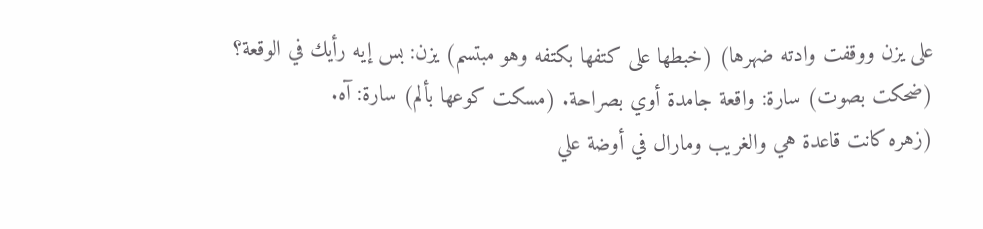على يزن ووقفت وادته ضهرها) (خبطها على كتفها بكتفه وهو مبتسم) يزن: بس إيه رأيك في الوقعة؟ (ضحكت بصوت) سارة: واقعة جامدة أوي بصراحة. (مسكت كوعها بألم) سارة: آه.
(زهره كانت قاعدة هي والغريب ومارال في أوضة علي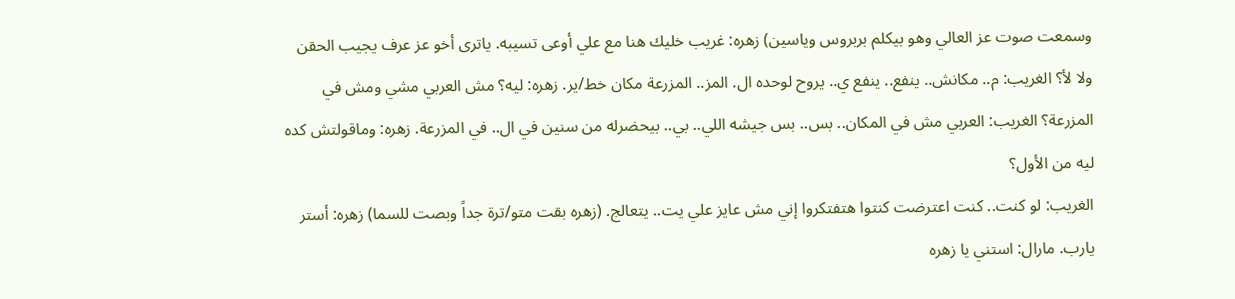وسمعت صوت عز العالي وهو بيكلم بربروس وياسين) زهره: غريب خليك هنا مع علي أوعى تسيبه. ياترى أخو عز عرف يجيب الحقن ولا لأ؟ الغريب: م.. مكانش.. ينفع.. ينفع ي.. يروح لوحده ال. المز.. المزرعة مكان خط/ير. زهره: ليه؟ مش العربي مشي ومش في المزرعة؟ الغريب: العربي مش في المكان.. بس.. بس جيشه اللي.. بي.. بيحضرله من سنين في ال.. في المزرعة. زهره: وماقولتش كده ليه من الأول؟
الغريب: لو كنت.. كنت اعترضت كنتوا هتفتكروا إني مش عايز علي يت.. يتعالج. (زهره بقت متو/ترة جداً وبصت للسما) زهره: أستر يارب. مارال: استني يا زهره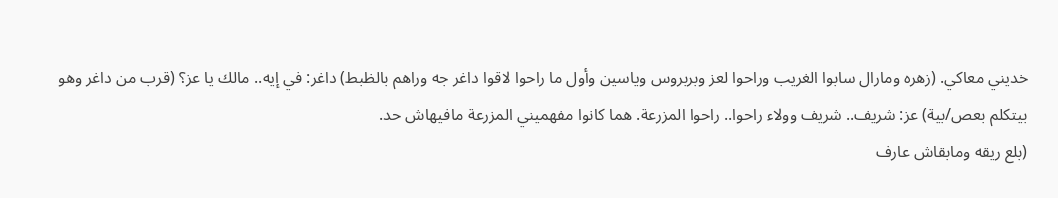خديني معاكي. (زهره ومارال سابوا الغريب وراحوا لعز وبربروس وياسين وأول ما راحوا لاقوا داغر جه وراهم بالظبط) داغر: في إيه.. مالك يا عز؟ (قرب من داغر وهو بيتكلم بعص/بية) عز: شريف.. شريف وولاء راحوا.. راحوا المزرعة. هما كانوا مفهميني المزرعة مافيهاش حد.
(بلع ريقه ومابقاش عارف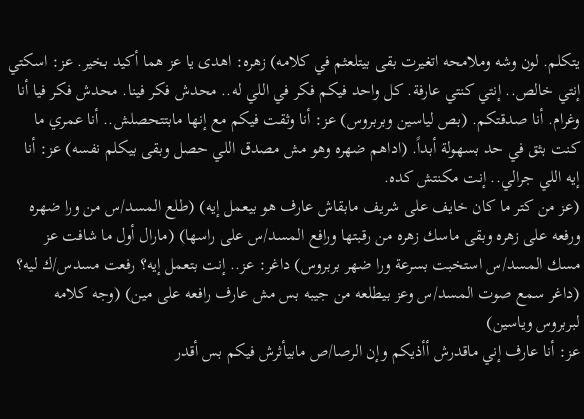يتكلم. لون وشه وملامحه اتغيرت بقى بيتلعثم في كلامه) زهره: اهدى يا عز هما أكيد بخير. عز: اسكتي إنتي خالص.. إنتي كنتي عارفة. كل واحد فيكم فكر في اللي له.. محدش فكر فينا. محدش فكر فيا أنا وغرام. أنا صدقتكم. (بص لياسين وبربروس) عز: أنا وثقت فيكم مع إنها مابتتحصلش.. أنا عمري ما كنت بثق في حد بسهولة أبداً. (اداهم ضهره وهو مش مصدق اللي حصل وبقى بيكلم نفسه) عز: أنا إيه اللي جرالي.. إنت مكنتش كده.
(عز من كتر ما كان خايف على شريف مابقاش عارف هو بيعمل إيه) (طلع المسد/س من ورا ضهره ورفعه على زهره وبقى ماسك زهره من رقبتها ورافع المسد/س على راسها) (مارال أول ما شافت عز مسك المسد/س استخبت بسرعة ورا ضهر بربروس) داغر: عز.. إنت بتعمل إيه؟ رفعت مسدس/ك ليه؟ (داغر سمع صوت المسد/س وعز بيطلعه من جيبه بس مش عارف رافعه على مين) (وجه كلامه لبربروس وياسين)
عز: أنا عارف إني ماقدرش أأذيكم وإن الرصا/ص مابيأثرش فيكم بس أقدر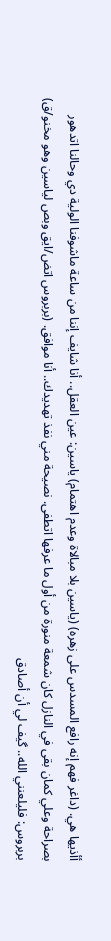أأذيها هي. (داغر فهم إنه رافع المسدس على زهره) (ياسين بلا مبالاة وعدم اهتمام) ياسين: عين العقل.. أنا شايف إننا من ساعة ماشوفنا الولية دي وحالنا اتدهور بصراحة وعلي كمان بقى في النازل كان شمعة منورة من أول ما عرفها اتطفى. نصيحة مني نفذ تهديدك.. أنا موافق. (بربروس اتض/ايق وبص لياسين وهو مخنو/ق) بربروس: فليلعنني الله.. گيف لي أن أصادق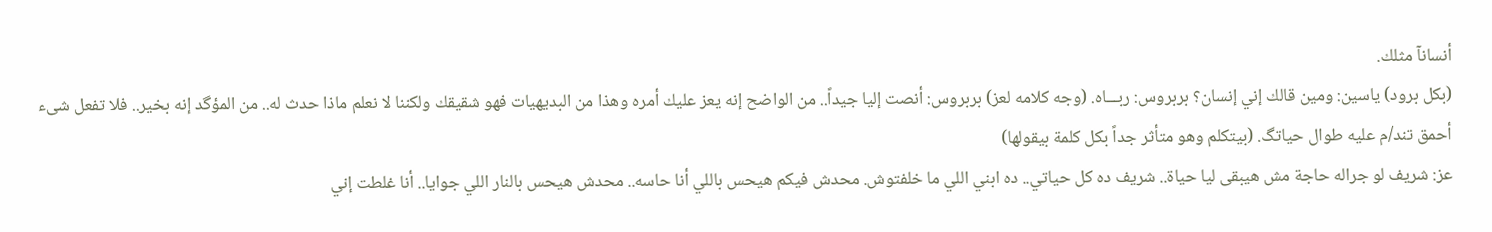أنسانآ مثلك.
(بكل برود) ياسين: ومين قالك إني إنسان؟ بربروس: ربـــاه. (وجه كلامه لعز) بربروس: أنصت إليا جيداً.. من الواضح إنه يعز عليك أمره وهذا من البديهيات فهو شقيقك ولكننا لا نعلم ماذا حدث له.. من المؤگد إنه بخير.. فلا تفعل شىء أحمق تند/م عليه طوال حياتگ. (بيتكلم وهو متأثر جداً بكل كلمة بيقولها)
عز: شريف لو جراله حاجة مش هيبقى ليا حياة.. شريف ده كل حياتي.. ده ابني اللي ما خلفتوش. محدش فيكم هيحس باللي أنا حاسه.. محدش هيحس بالنار اللي جوايا.. أنا غلطت إني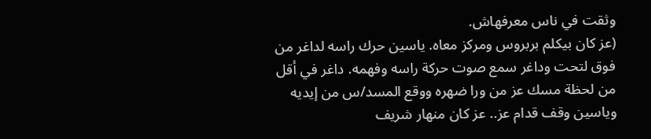وثقت في ناس معرفهاش.
(عز كان بيكلم بربروس ومركز معاه. ياسين حرك راسه لداغر من فوق لتحت وداغر سمع صوت حركة راسه وفهمه. داغر في أقل من لحظة مسك عز من ورا ضهره ووقع المسد/س من إيديه وياسين وقف قدام عز.. عز كان منهار شريف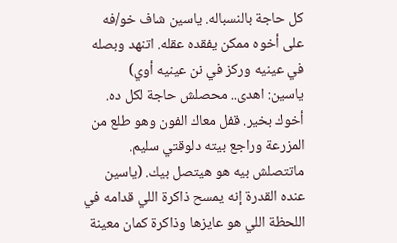كل حاجة بالنسباله. ياسين شاف خو/فه على أخوه ممكن يفقده عقله. اتنهد وبصله في عينيه وركز في نن عينيه أوي)
ياسين: اهدى.. محصلش حاجة لكل ده. أخوك بخير. قفل معاك الفون وهو طلع من المزرعة وراجع بيته دلوقتي سليم. ماتتصلش بيه هو هيتصل بيك. (ياسين عنده القدرة إنه يمسح ذاكرة اللي قدامه في اللحظة اللي هو عايزها وذاكرة كمان معينة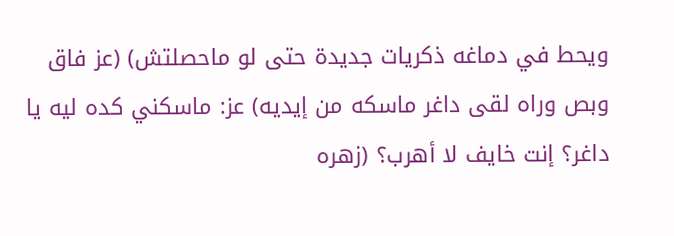ويحط في دماغه ذكريات جديدة حتى لو ماحصلتش) (عز فاق وبص وراه لقى داغر ماسكه من إيديه) عز: ماسكني كده ليه يا داغر؟ إنت خايف لا أهرب؟ (زهره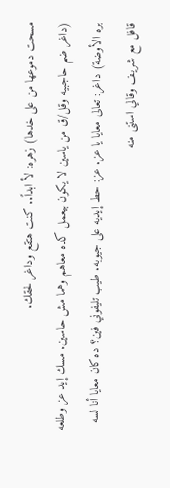مسحت دموعها من على خدها) زهره: لأ ابداً.. كنت هتقع وداغر لحقك.
(داغر ضم حاجبيه وقل/ق من ياسين لا يكون بيعمل كده معاهم وهما مش حاسين. مسك إيد عز وطلعه بره الأوضة) داغر: تعالى معايا يا عز. عز: حط إيديه على جيوبه. طيب تليفوني فين؟ ده كان معايا أنا لسه قافل مع شريف وقالي استنى منه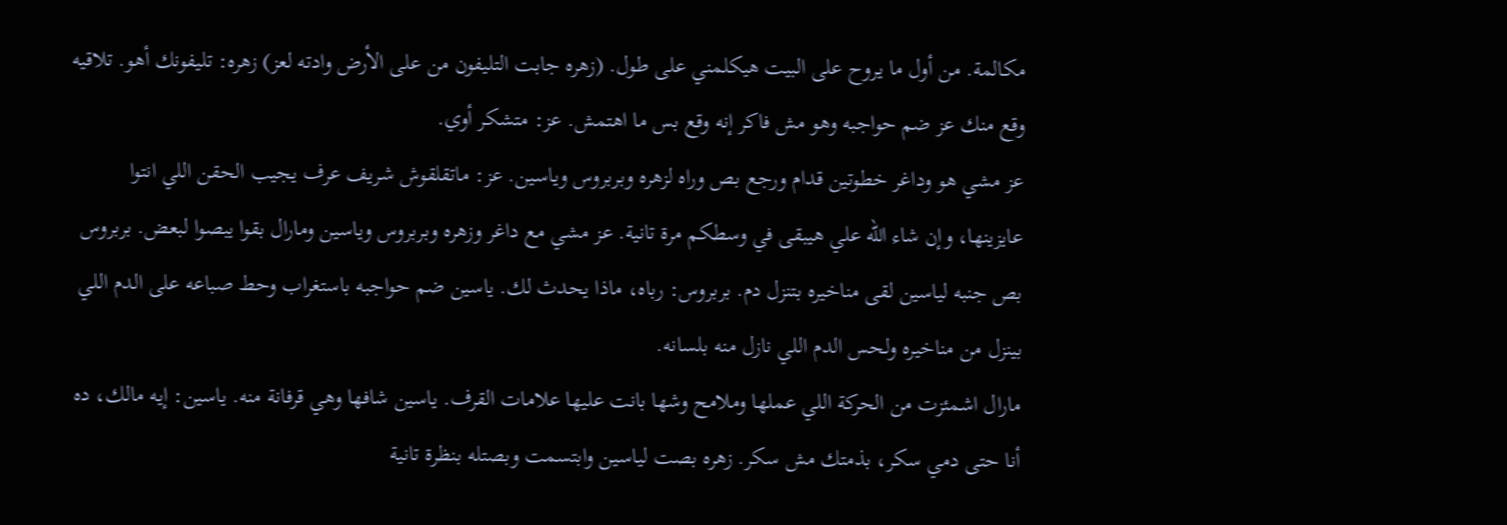مكالمة. من أول ما يروح على البيت هيكلمني على طول. (زهره جابت التليفون من على الأرض وادته لعز) زهره: تليفونك أهو. تلاقيه وقع منك عز ضم حواجبه وهو مش فاكر إنه وقع بس ما اهتمش. عز: متشكر أوي.
عز مشي هو وداغر خطوتين قدام ورجع بص وراه لزهره وبربروس وياسين. عز: ماتقلقوش شريف عرف يجيب الحقن اللي انتوا عايزينها، وإن شاء الله علي هيبقى في وسطكم مرة تانية. عز مشي مع داغر وزهره وبربروس وياسين ومارال بقوا يبصوا لبعض. بربروس بص جنبه لياسين لقى مناخيره بتنزل دم. بربروس: رباه، ماذا يحدث لك. ياسين ضم حواجبه باستغراب وحط صباعه على الدم اللي بينزل من مناخيره ولحس الدم اللي نازل منه بلسانه.
مارال اشمئزت من الحركة اللي عملها وملامح وشها بانت عليها علامات القرف. ياسين شافها وهي قرفانة منه. ياسين: إيه مالك، ده أنا حتى دمي سكر، بذمتك مش سكر. زهره بصت لياسين وابتسمت وبصتله بنظرة تانية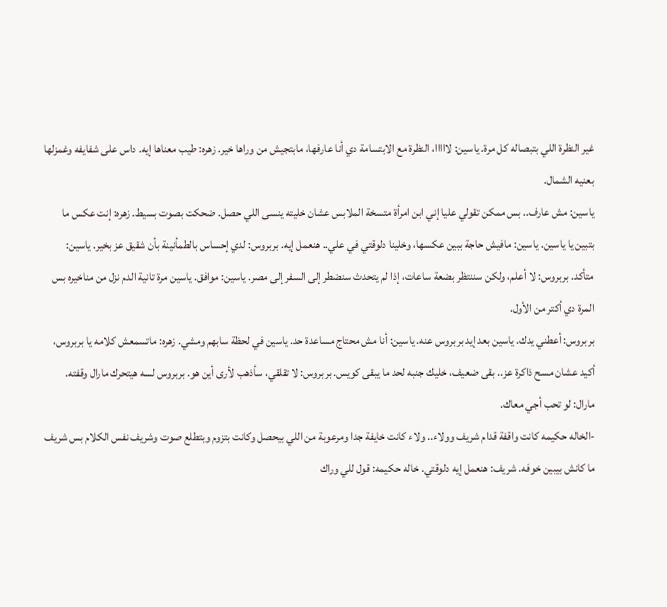غير النظرة اللي بتبصاله كل مرة. ياسين: لااااا، النظرة مع الابتسامة دي أنا عارفها، مابتجيش من وراها خير. زهره: طيب معناها إيه. داس على شفايفه وغمزلها بعنيه الشمال.
ياسين: مش عارف.. بس ممكن تقولي عليا إني ابن امرأة متسخة الملابس عشان خليته ينسى اللي حصل. ضحكت بصوت بسيط. زهره: إنت عكس ما بتبين يا ياسين. ياسين: مافيش حاجة ببين عكسها، وخلينا دلوقتي في علي.. هنعمل إيه. بربروس: لدي إحساس بالطمأنينة بأن شقيق عز بخير. ياسين: متأكد. بربروس: لا أعلم، ولكن سننتظر بضعة ساعات، إذا لم يتحدث سنضطر إلى السفر إلى مصر. ياسين: موافق. ياسين مرة تانية الدم نزل من مناخيره بس المرة دي أكتر من الأول.
بربروس: أعطني يدك. ياسين بعد إيد بربروس عنه. ياسين: أنا مش محتاج مساعدة حد. ياسين في لحظة سابهم ومشي. زهره: ماتسمعش كلامه يا بربروس، أكيد عشان مسح ذاكرة عز.. بقى ضعيف، خليك جنبه لحد ما يبقى كويس. بربروس: لا تقلقي، سأذهب لأرى أين هو. بربروس لسه هيتحرك مارال وقفته. مارال: لو تحب أجي معاك.
-الخاله حكيمه كانت واقفة قدام شريف وولاء.. ولاء كانت خايفة جدا ومرعوبة من اللي بيحصل وكانت بتزوم وبتطلع صوت وشريف نفس الكلام بس شريف ما كانش بيبين خوفه. شريف: هنعمل إيه دلوقتي. خاله حكيمه: قول للي وراك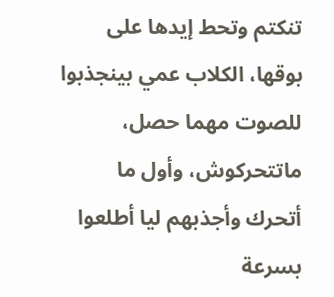تنكتم وتحط إيدها على بوقها، الكلاب عمي بينجذبوا للصوت مهما حصل، ماتتحركوش، وأول ما أتحرك وأجذبهم ليا أطلعوا بسرعة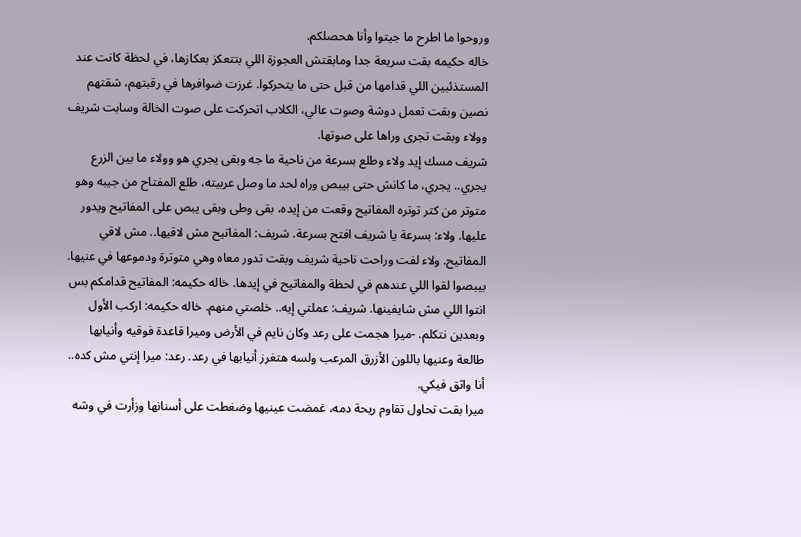وروحوا ما اطرح ما جيتوا وأنا هحصلكم.
خاله حكيمه بقت سريعة جدا ومابقتش العجوزة اللي بتتعكز بعكازها، في لحظة كانت عند المستذئبين اللي قدامها من قبل حتى ما يتحركوا. غرزت ضوافرها في رقبتهم، شقتهم نصين وبقت تعمل دوشة وصوت عالي، الكلاب اتحركت على صوت الخالة وسابت شريف وولاء وبقت تجرى وراها على صوتها.
شريف مسك إيد ولاء وطلع بسرعة من ناحية ما جه وبقى يجري هو وولاء ما بين الزرع يجري.. يجري، ما كانش حتى بيبص وراه لحد ما وصل عربيته، طلع المفتاح من جيبه وهو متوتر من كتر توتره المفاتيح وقعت من إيده، بقى وطى وبقى يبص على المفاتيح ويدور عليها. ولاء: بسرعة يا شريف افتح بسرعة. شريف: المفاتيح مش لاقيها.. مش لاقي المفاتيح. ولاء لفت وراحت ناحية شريف وبقت تدور معاه وهي متوترة ودموعها في عنيها.
بيبصوا لقوا اللي عندهم في لحظة والمفاتيح في إيدها. خاله حكيمه: المفاتيح قدامكم بس انتوا اللي مش شايفينها. شريف: عملتي إيه.. خلصتي منهم. خاله حكيمه: اركب الأول وبعدين نتكلم. -ميرا هجمت على رعد وكان نايم في الأرض وميرا قاعدة فوقيه وأنيابها طالعة وعنيها باللون الأزرق المرعب ولسه هتغرز أنيابها في رعد. رعد: ميرا إنتي مش كده.. أنا واثق فيكي.
ميرا بقت تحاول تقاوم ريحة دمه، غمضت عينيها وضغطت على أسنانها وزأرت في وشه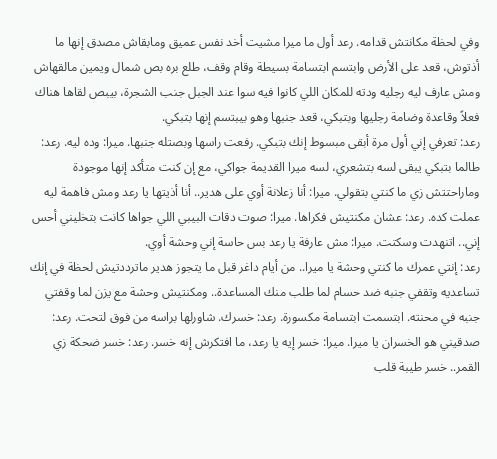وفي لحظة مكانتش قدامه. رعد أول ما ميرا مشيت أخد نفس عميق ومابقاش مصدق إنها ما أذتوش، قعد على الأرض وابتسم ابتسامة بسيطة وقام وقف، طلع بره بص شمال ويمين مالقهاش ومش عارف ليه رجليه ودته للمكان اللي كانوا فيه سوا عند الجبل جنب الشجرة، بيبص لقاها هناك فعلاً وقاعدة وضامة رجليها وبتبكي، قعد جنبها وهو بيبتسم إنها بتبكي.
رعد: تعرفي إني أول مرة أبقى مبسوط إنك بتبكي. رفعت راسها وبصتله جنبها. ميرا: وده ليه. رعد: طالما بتبكي يبقى لسه بتشعري، لسه ميرا القديمة جواكي، مع إن كنت متأكد إنها موجودة وماراحتتش زي ما كنتي بتقولي. ميرا: أنا زعلانة أوي على هدير.. أنا أذيتها يا رعد ومش فاهمة ليه عملت كده. رعد: عشان مكنتيش فكراها. ميرا: صوت دقات البيبي اللي جواها كانت بتخليني أحس إني.. اتنهدت وسكتت. ميرا: مش عارفة يا رعد بس حاسة إني وحشة أوي.
رعد: إنتي عمرك ما كنتي وحشة يا ميرا.. من أيام داغر قبل ما يتجوز هدير ماترددتيش لحظة في إنك تساعديه وتقفي جنبه ضد حسام لما طلب منك المساعدة.. ومكنتيش وحشة مع يزن لما وقفتي جنبه في محنته. ابتسمت ابتسامة مكسورة. رعد: خسرك. شاورلها براسه من فوق لتحت. رعد: صدقيني هو الخسران يا ميرا. ميرا: خسر إيه يا رعد، ما افتكرش إنه خسر. رعد: خسر ضحكة زي القمر.. خسر طيبة قلب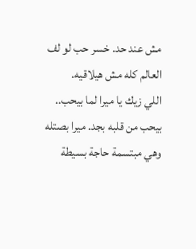مش عند حد. خسر حب لو لف العالم كله مش هيلاقيه.
اللي زيك يا ميرا لما بيحب.. بيحب من قلبه بجد. ميرا بصتله وهي مبتسمة حاجة بسيطة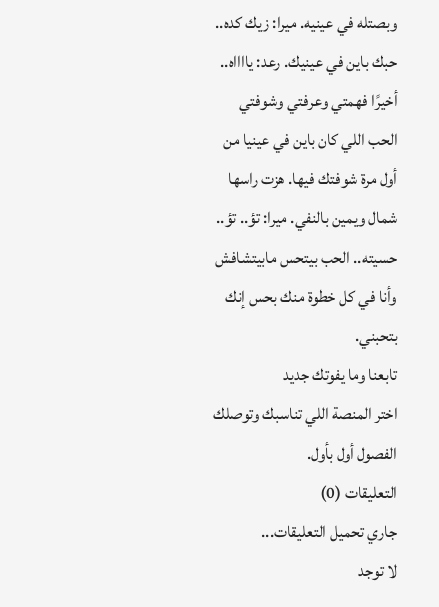وبصتله في عينيه. ميرا: زيك كده.. حبك باين في عينيك. رعد: يااااه.. أخيرًا فهمتي وعرفتي وشوفتي الحب اللي كان باين في عينيا من أول مرة شوفتك فيها. هزت راسها شمال ويمين بالنفي. ميرا: تؤ.. تؤ.. حسيته.. الحب بيتحس مابيتشافش وأنا في كل خطوة منك بحس إنك بتحبني.
تابعنا وما يفوتك جديد
اختر المنصة اللي تناسبك وتوصلك الفصول أول بأول.
التعليقات (0)
جاري تحميل التعليقات...
لا توجد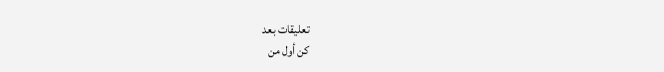تعليقات بعد
كن أول من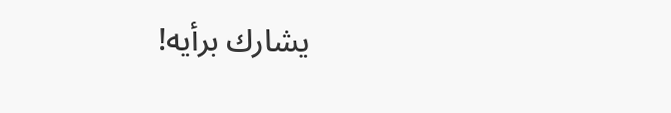يشارك برأيه!